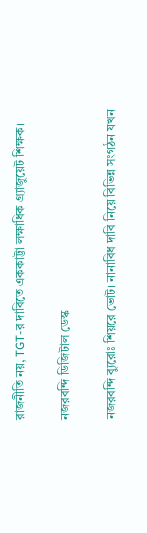রাজনীতি নয়, TGT-র দাবিতে এককাট্টা লক্ষাধিক গ্র্যাজুয়েট শিক্ষক।

নজরবন্দি ডিজিটাল ডেস্ক

নজরবন্দি ব্যুরোঃ শিয়রে ভোট। নানাবিধ দাবি নিয়ে বিভিন্ন সংগঠন যখন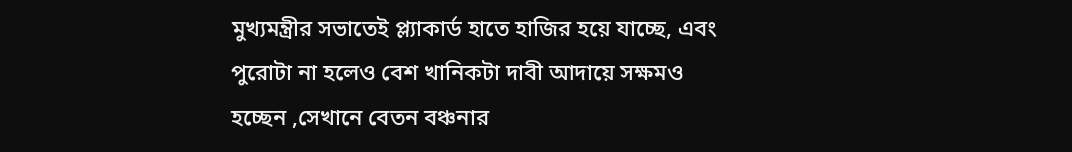মুখ্যমন্ত্রীর সভাতেই প্ল্যাকার্ড হাতে হাজির হয়ে যাচ্ছে, এবং পুরোটা না হলেও বেশ খানিকটা দাবী আদায়ে সক্ষমও হচ্ছেন ,সেখানে বেতন বঞ্চনার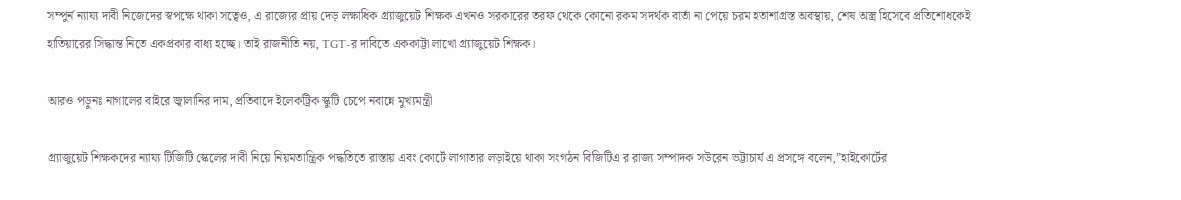সম্পুর্ন ন্যায্য দাবী নিজেদের স্বপক্ষে থাকা সত্বেও, এ রাজ্যের প্রায় দেড় লক্ষাধিক গ্র‍্যাজুয়েট শিক্ষক এখনও সরকারের তরফ থেকে কোনো রকম সদর্থক বার্তা না পেয়ে চরম হতাশাগ্রস্ত অবস্থায়, শেষ অস্ত্র হিসেবে প্রতিশোধকেই হাতিয়ারের সিদ্ধান্ত নিতে একপ্রকার বাধ্য হচ্ছে। তাই রাজনীতি নয়, TGT-র দাবিতে এককাট্টা লাখো গ্র্যাজুয়েট শিক্ষক।

আরও পড়ুনঃ নাগালের বাইরে জ্বালানির দাম, প্রতিবাদে ইলেকট্রিক স্কুটি চেপে নবান্নে মুখ্যমন্ত্রী

গ্র‍্যাজুয়েট শিক্ষকদের ন্যায্য টিজিটি স্কেলের দাবী নিয়ে নিয়মতান্ত্রিক পদ্ধতিতে রাস্তায় এবং কোর্টে লাগাতার লড়াইয়ে থাকা সংগঠন বিজিটিএ র রাজ্য সম্পাদক সউরেন ভট্টাচার্য এ প্রসঙ্গে বলেন,”হাইকোর্টের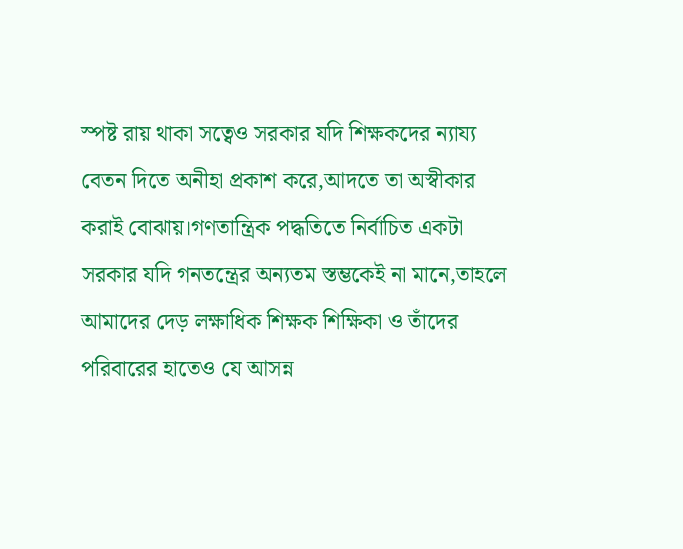স্পষ্ট রায় থাকা সত্বেও সরকার যদি শিক্ষকদের ন্যায্য বেতন দিতে অনীহা প্রকাশ করে,আদতে তা অস্বীকার করাই বোঝায়।গণতান্ত্রিক পদ্ধতিতে নির্বাচিত একটা সরকার যদি গনতন্ত্রের অন্যতম স্তম্ভকেই না মানে,তাহলে আমাদের দেড় লক্ষাধিক শিক্ষক শিক্ষিকা ও তাঁদের পরিবারের হাতেও যে আসন্ন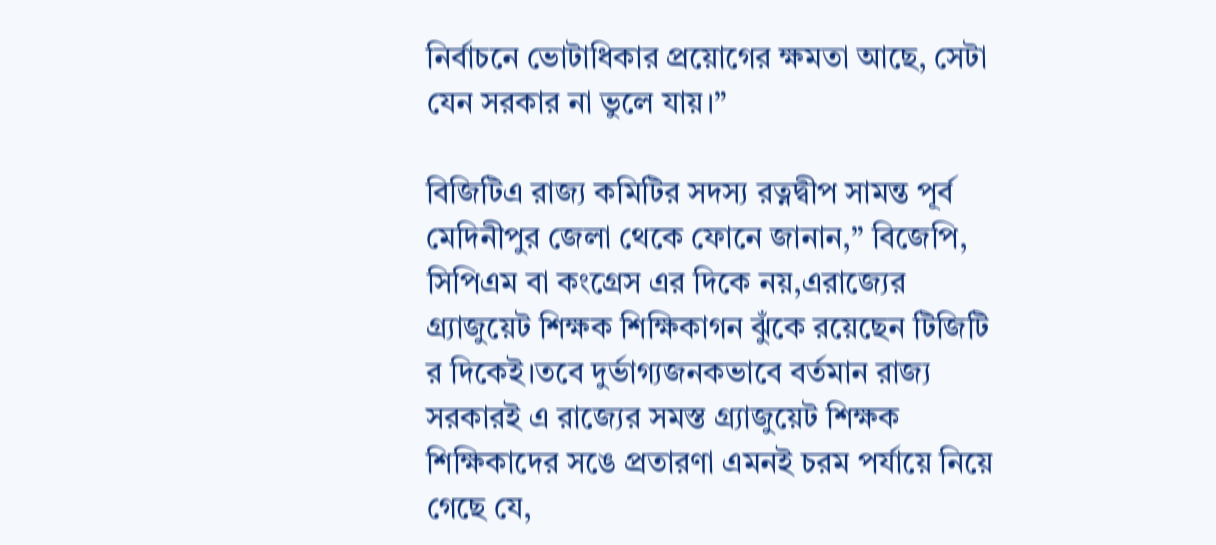নির্বাচনে ভোটাধিকার প্রয়োগের ক্ষমতা আছে, সেটা যেন সরকার না ভুলে যায়।”

বিজিটিএ রাজ্য কমিটির সদস্য রত্নদ্বীপ সামন্ত পূর্ব মেদিনীপুর জেলা থেকে ফোনে জানান,” বিজেপি, সিপিএম বা কংগ্রেস এর দিকে নয়,এরাজ্যের গ্র‍্যাজুয়েট শিক্ষক শিক্ষিকাগন ঝুঁকে রয়েছেন টিজিটি র দিকেই।তবে দুর্ভাগ্যজনকভাবে বর্তমান রাজ্য সরকারই এ রাজ্যের সমস্ত গ্র‍্যাজুয়েট শিক্ষক শিক্ষিকাদের সঙে প্রতারণা এমনই চরম পর্যায়ে নিয়ে গেছে যে,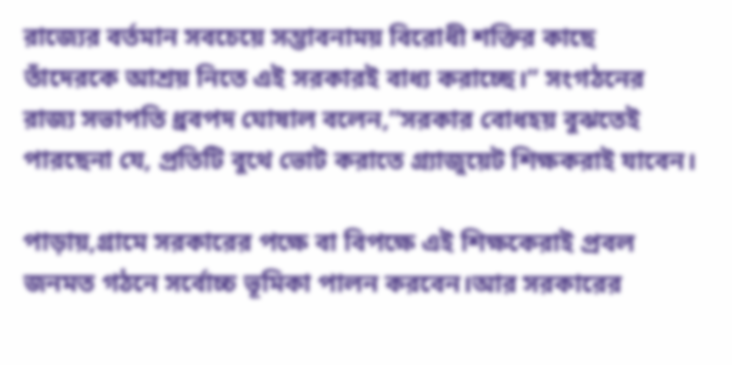রাজ্যের বর্তমান সবচেয়ে সম্ভাবনাময় বিরোধী শক্তির কাছে তাঁদেরকে আশ্রয় নিতে এই সরকারই বাধ্য করাচ্ছে।” সংগঠনের রাজ্য সভাপতি ধ্রবপদ ঘোষাল বলেন,”সরকার বোধহয় বুঝতেই পারছেনা যে, প্রতিটি বুথে ভোট করাতে গ্র‍্যাজুয়েট শিক্ষকরাই যাবেন।

পাড়ায়,গ্রামে সরকারের পক্ষে বা বিপক্ষে এই শিক্ষকেরাই প্রবল জনমত গঠনে সর্বোচ্চ ভূমিকা পালন করবেন।আর সরকারের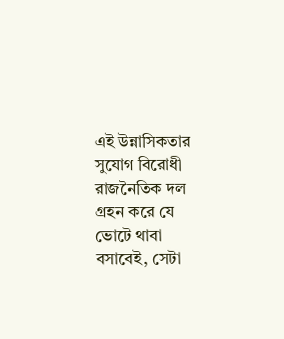এই উন্নাসিকতার সুযোগ বিরোধী রাজনৈতিক দল গ্রহন করে যে ভোটে থাবা বসাবেই, সেটা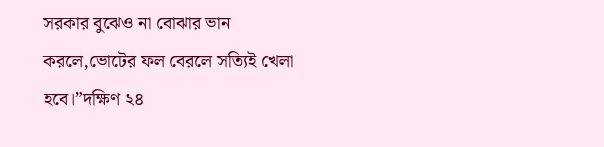সরকার বুঝেও না বোঝার ভান করলে,ভোটের ফল বেরলে সত্যিই খেলা হবে।”দক্ষিণ ২৪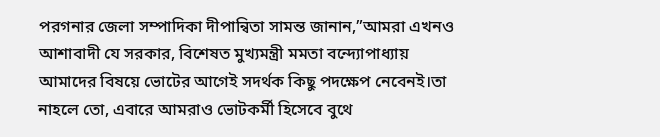পরগনার জেলা সম্পাদিকা দীপান্বিতা সামন্ত জানান,”আমরা এখনও আশাবাদী যে সরকার, বিশেষত মুখ্যমন্ত্রী মমতা বন্দ্যোপাধ্যায় আমাদের বিষয়ে ভোটের আগেই সদর্থক কিছু পদক্ষেপ নেবেনই।তা নাহলে তো, এবারে আমরাও ভোটকর্মী হিসেবে বুথে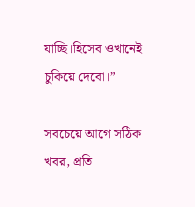যাচ্ছি।হিসেব ওখানেই চুকিয়ে দেবো।”

সবচেয়ে আগে সঠিক খবর, প্রতি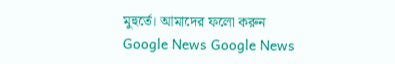মুহুর্তে। আমাদের ফলো করুন
Google News Google News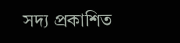সদ্য প্রকাশিত